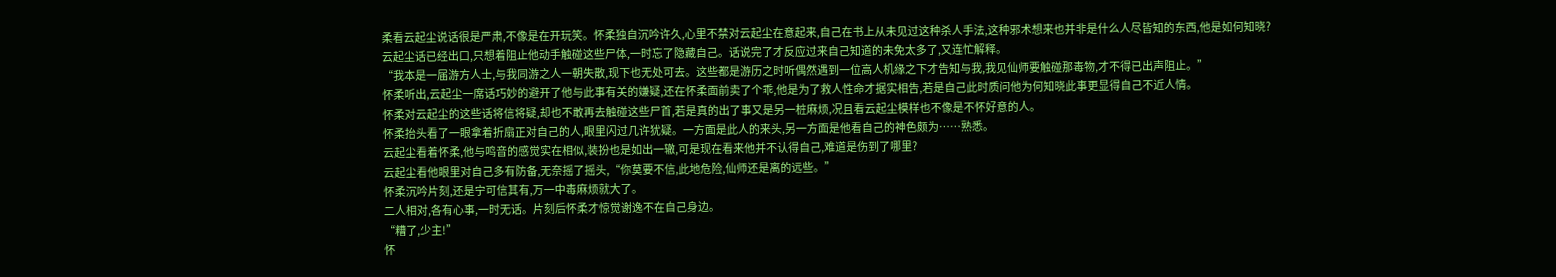柔看云起尘说话很是严肃,不像是在开玩笑。怀柔独自沉吟许久,心里不禁对云起尘在意起来,自己在书上从未见过这种杀人手法,这种邪术想来也并非是什么人尽皆知的东西,他是如何知晓?
云起尘话已经出口,只想着阻止他动手触碰这些尸体,一时忘了隐藏自己。话说完了才反应过来自己知道的未免太多了,又连忙解释。
“我本是一届游方人士,与我同游之人一朝失散,现下也无处可去。这些都是游历之时听偶然遇到一位高人机缘之下才告知与我,我见仙师要触碰那毒物,才不得已出声阻止。”
怀柔听出,云起尘一席话巧妙的避开了他与此事有关的嫌疑,还在怀柔面前卖了个乖,他是为了救人性命才据实相告,若是自己此时质问他为何知晓此事更显得自己不近人情。
怀柔对云起尘的这些话将信将疑,却也不敢再去触碰这些尸首,若是真的出了事又是另一桩麻烦,况且看云起尘模样也不像是不怀好意的人。
怀柔抬头看了一眼拿着折扇正对自己的人,眼里闪过几许犹疑。一方面是此人的来头,另一方面是他看自己的神色颇为……熟悉。
云起尘看着怀柔,他与鸣音的感觉实在相似,装扮也是如出一辙,可是现在看来他并不认得自己,难道是伤到了哪里?
云起尘看他眼里对自己多有防备,无奈摇了摇头,“你莫要不信,此地危险,仙师还是离的远些。”
怀柔沉吟片刻,还是宁可信其有,万一中毒麻烦就大了。
二人相对,各有心事,一时无话。片刻后怀柔才惊觉谢逸不在自己身边。
“糟了,少主!”
怀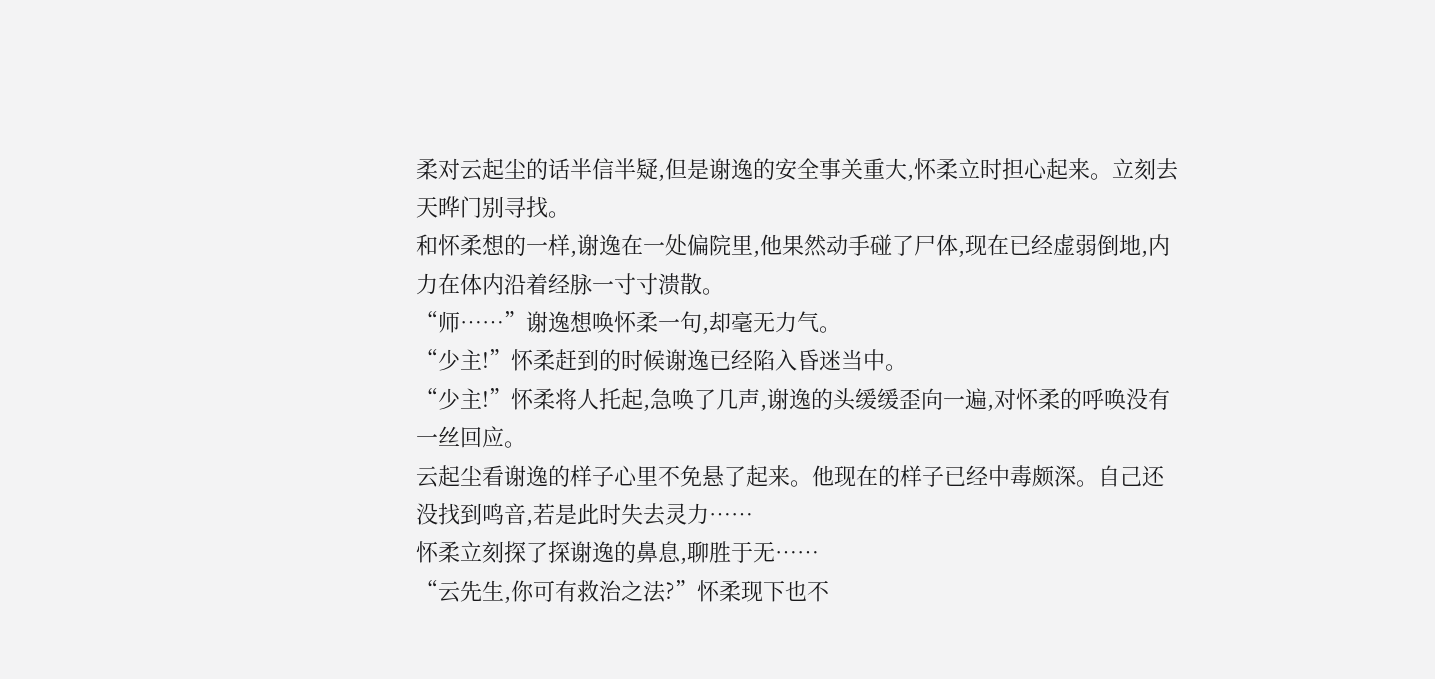柔对云起尘的话半信半疑,但是谢逸的安全事关重大,怀柔立时担心起来。立刻去天晔门别寻找。
和怀柔想的一样,谢逸在一处偏院里,他果然动手碰了尸体,现在已经虚弱倒地,内力在体内沿着经脉一寸寸溃散。
“师……”谢逸想唤怀柔一句,却毫无力气。
“少主!”怀柔赶到的时候谢逸已经陷入昏迷当中。
“少主!”怀柔将人托起,急唤了几声,谢逸的头缓缓歪向一遍,对怀柔的呼唤没有一丝回应。
云起尘看谢逸的样子心里不免悬了起来。他现在的样子已经中毒颇深。自己还没找到鸣音,若是此时失去灵力……
怀柔立刻探了探谢逸的鼻息,聊胜于无……
“云先生,你可有救治之法?”怀柔现下也不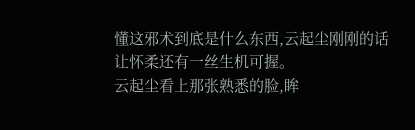懂这邪术到底是什么东西,云起尘刚刚的话让怀柔还有一丝生机可握。
云起尘看上那张熟悉的脸,眸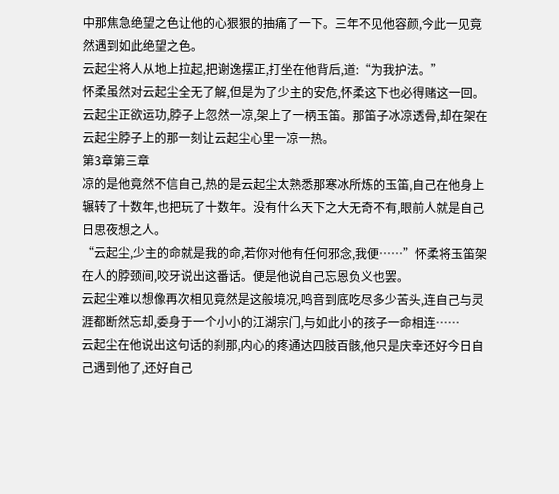中那焦急绝望之色让他的心狠狠的抽痛了一下。三年不见他容颜,今此一见竟然遇到如此绝望之色。
云起尘将人从地上拉起,把谢逸摆正,打坐在他背后,道:“为我护法。”
怀柔虽然对云起尘全无了解,但是为了少主的安危,怀柔这下也必得赌这一回。
云起尘正欲运功,脖子上忽然一凉,架上了一柄玉笛。那笛子冰凉透骨,却在架在云起尘脖子上的那一刻让云起尘心里一凉一热。
第3章第三章
凉的是他竟然不信自己,热的是云起尘太熟悉那寒冰所炼的玉笛,自己在他身上辗转了十数年,也把玩了十数年。没有什么天下之大无奇不有,眼前人就是自己日思夜想之人。
“云起尘,少主的命就是我的命,若你对他有任何邪念,我便……”怀柔将玉笛架在人的脖颈间,咬牙说出这番话。便是他说自己忘恩负义也罢。
云起尘难以想像再次相见竟然是这般境况,鸣音到底吃尽多少苦头,连自己与灵涯都断然忘却,委身于一个小小的江湖宗门,与如此小的孩子一命相连……
云起尘在他说出这句话的刹那,内心的疼通达四肢百骸,他只是庆幸还好今日自己遇到他了,还好自己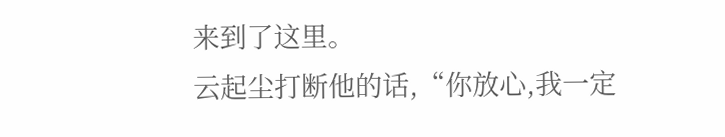来到了这里。
云起尘打断他的话,“你放心,我一定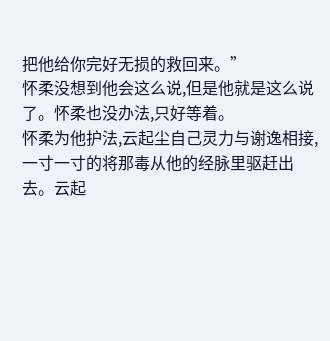把他给你完好无损的救回来。”
怀柔没想到他会这么说,但是他就是这么说了。怀柔也没办法,只好等着。
怀柔为他护法,云起尘自己灵力与谢逸相接,一寸一寸的将那毒从他的经脉里驱赶出去。云起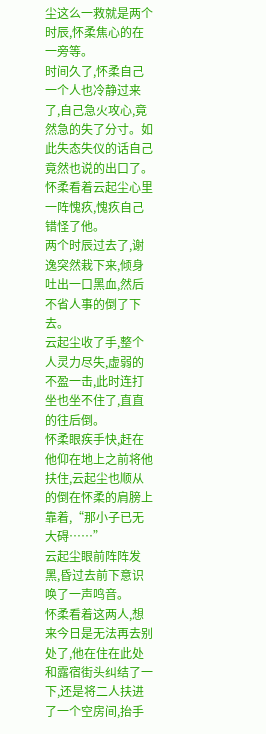尘这么一救就是两个时辰,怀柔焦心的在一旁等。
时间久了,怀柔自己一个人也冷静过来了,自己急火攻心,竟然急的失了分寸。如此失态失仪的话自己竟然也说的出口了。
怀柔看着云起尘心里一阵愧疚,愧疚自己错怪了他。
两个时辰过去了,谢逸突然栽下来,倾身吐出一口黑血,然后不省人事的倒了下去。
云起尘收了手,整个人灵力尽失,虚弱的不盈一击,此时连打坐也坐不住了,直直的往后倒。
怀柔眼疾手快,赶在他仰在地上之前将他扶住,云起尘也顺从的倒在怀柔的肩膀上靠着,“那小子已无大碍……”
云起尘眼前阵阵发黑,昏过去前下意识唤了一声鸣音。
怀柔看着这两人,想来今日是无法再去别处了,他在住在此处和露宿街头纠结了一下,还是将二人扶进了一个空房间,抬手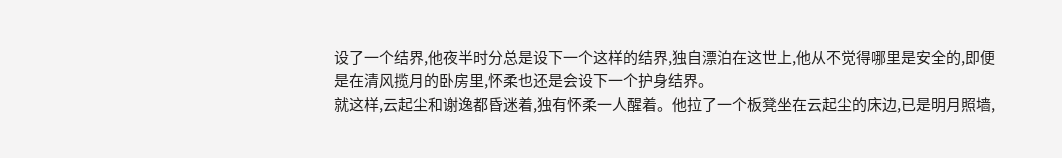设了一个结界,他夜半时分总是设下一个这样的结界,独自漂泊在这世上,他从不觉得哪里是安全的,即便是在清风揽月的卧房里,怀柔也还是会设下一个护身结界。
就这样,云起尘和谢逸都昏迷着,独有怀柔一人醒着。他拉了一个板凳坐在云起尘的床边,已是明月照墙,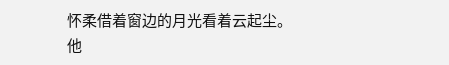怀柔借着窗边的月光看着云起尘。
他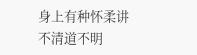身上有种怀柔讲不清道不明